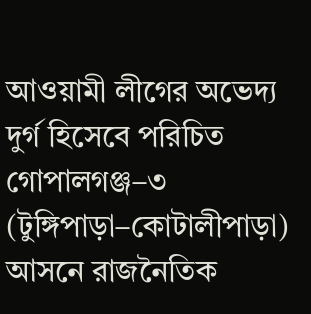আওয়ামী লীগের অভেদ্য দুর্গ হিসেবে পরিচিত গোপালগঞ্জ–৩ (টুঙ্গিপাড়া–কোটালীপাড়া) আসনে রাজনৈতিক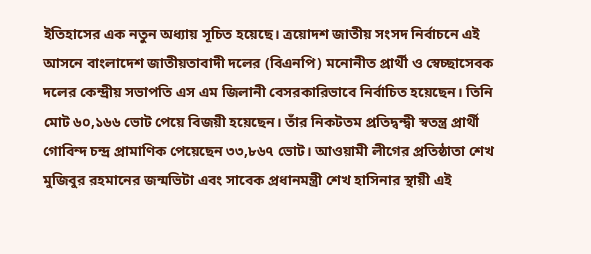ইতিহাসের এক নতুন অধ্যায় সূচিত হয়েছে। ত্রয়োদশ জাতীয় সংসদ নির্বাচনে এই আসনে বাংলাদেশ জাতীয়তাবাদী দলের (বিএনপি) মনোনীত প্রার্থী ও স্বেচ্ছাসেবক দলের কেন্দ্রীয় সভাপতি এস এম জিলানী বেসরকারিভাবে নির্বাচিত হয়েছেন। তিনি মোট ৬০,১৬৬ ভোট পেয়ে বিজয়ী হয়েছেন। তাঁর নিকটতম প্রতিদ্বন্দ্বী স্বতন্ত্র প্রার্থী গোবিন্দ চন্দ্র প্রামাণিক পেয়েছেন ৩৩,৮৬৭ ভোট। আওয়ামী লীগের প্রতিষ্ঠাতা শেখ মুজিবুর রহমানের জন্মভিটা এবং সাবেক প্রধানমন্ত্রী শেখ হাসিনার স্থায়ী এই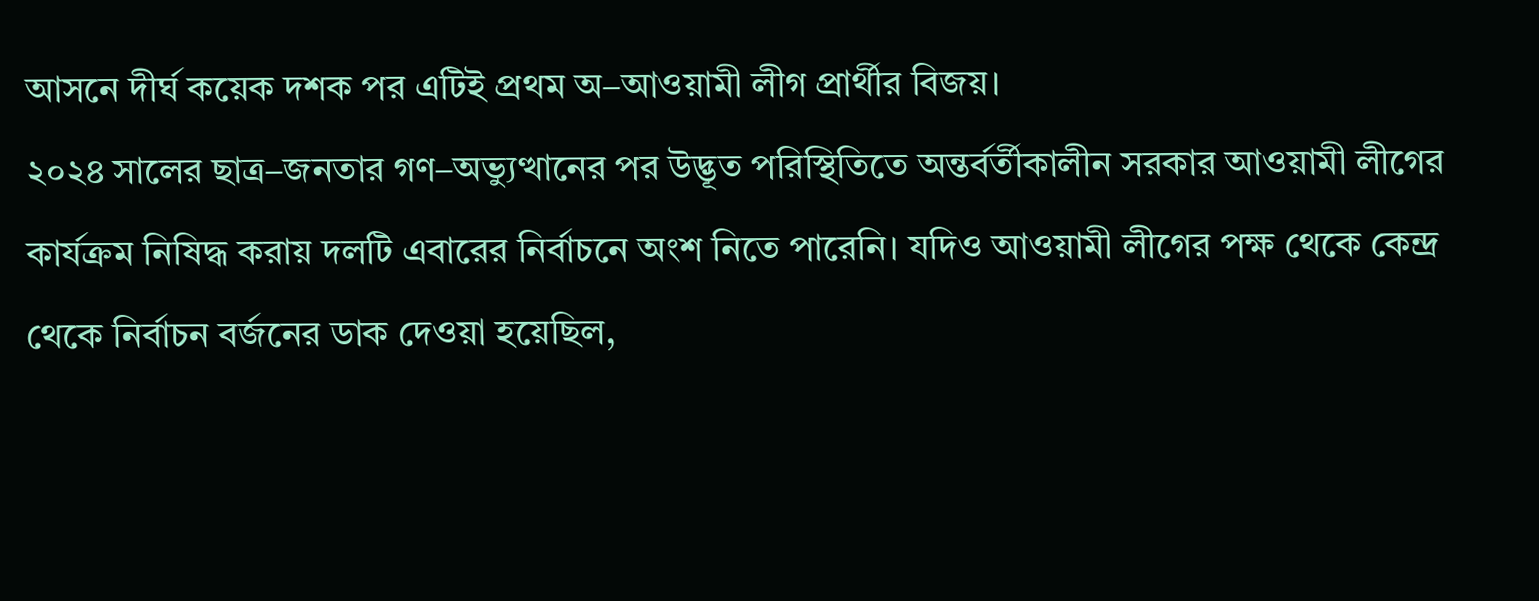আসনে দীর্ঘ কয়েক দশক পর এটিই প্রথম অ–আওয়ামী লীগ প্রার্থীর বিজয়।
২০২৪ সালের ছাত্র–জনতার গণ–অভ্যুত্থানের পর উদ্ভূত পরিস্থিতিতে অন্তর্বর্তীকালীন সরকার আওয়ামী লীগের কার্যক্রম নিষিদ্ধ করায় দলটি এবারের নির্বাচনে অংশ নিতে পারেনি। যদিও আওয়ামী লীগের পক্ষ থেকে কেন্দ্র থেকে নির্বাচন বর্জনের ডাক দেওয়া হয়েছিল,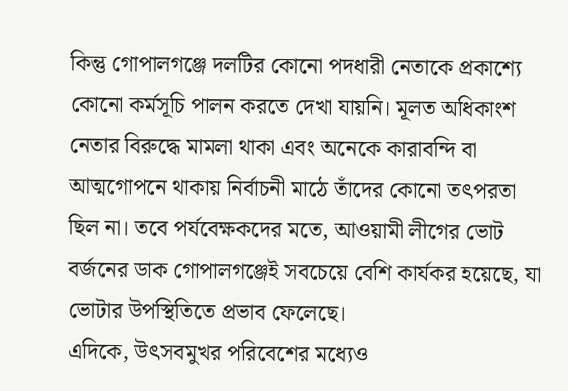কিন্তু গোপালগঞ্জে দলটির কোনো পদধারী নেতাকে প্রকাশ্যে কোনো কর্মসূচি পালন করতে দেখা যায়নি। মূলত অধিকাংশ নেতার বিরুদ্ধে মামলা থাকা এবং অনেকে কারাবন্দি বা আত্মগোপনে থাকায় নির্বাচনী মাঠে তাঁদের কোনো তৎপরতা ছিল না। তবে পর্যবেক্ষকদের মতে, আওয়ামী লীগের ভোট বর্জনের ডাক গোপালগঞ্জেই সবচেয়ে বেশি কার্যকর হয়েছে, যা ভোটার উপস্থিতিতে প্রভাব ফেলেছে।
এদিকে, উৎসবমুখর পরিবেশের মধ্যেও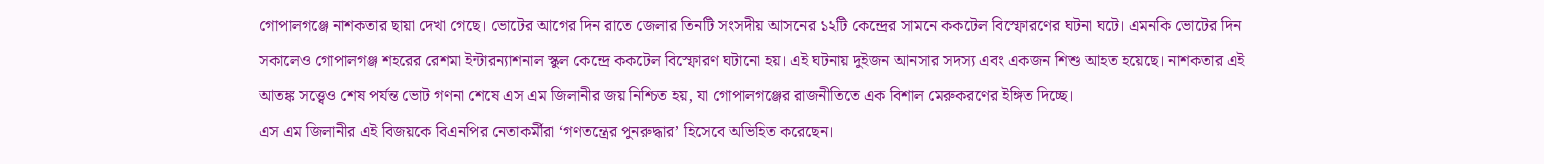গোপালগঞ্জে নাশকতার ছায়া দেখা গেছে। ভোটের আগের দিন রাতে জেলার তিনটি সংসদীয় আসনের ১২টি কেন্দ্রের সামনে ককটেল বিস্ফোরণের ঘটনা ঘটে। এমনকি ভোটের দিন সকালেও গোপালগঞ্জ শহরের রেশমা ইন্টারন্যাশনাল স্কুল কেন্দ্রে ককটেল বিস্ফোরণ ঘটানো হয়। এই ঘটনায় দুইজন আনসার সদস্য এবং একজন শিশু আহত হয়েছে। নাশকতার এই আতঙ্ক সত্ত্বেও শেষ পর্যন্ত ভোট গণনা শেষে এস এম জিলানীর জয় নিশ্চিত হয়, যা গোপালগঞ্জের রাজনীতিতে এক বিশাল মেরুকরণের ইঙ্গিত দিচ্ছে।
এস এম জিলানীর এই বিজয়কে বিএনপির নেতাকর্মীরা ‘গণতন্ত্রের পুনরুদ্ধার’ হিসেবে অভিহিত করেছেন।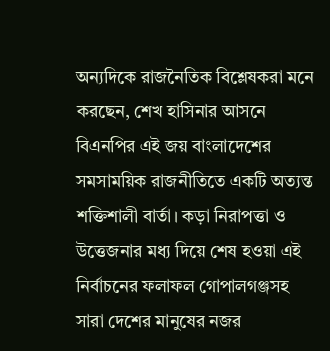অন্যদিকে রাজনৈতিক বিশ্লেষকরা মনে করছেন, শেখ হাসিনার আসনে বিএনপির এই জয় বাংলাদেশের সমসাময়িক রাজনীতিতে একটি অত্যন্ত শক্তিশালী বার্তা। কড়া নিরাপত্তা ও উত্তেজনার মধ্য দিয়ে শেষ হওয়া এই নির্বাচনের ফলাফল গোপালগঞ্জসহ সারা দেশের মানুষের নজর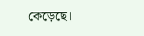কেড়েছে।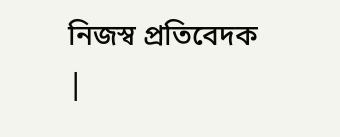নিজস্ব প্রতিবেদক |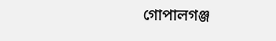গোপালগঞ্জ